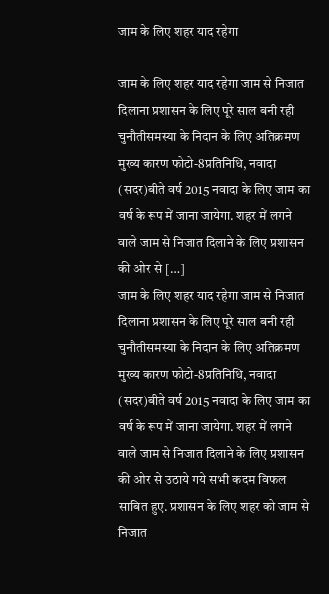जाम के लिए शहर याद रहेगा

जाम के लिए शहर याद रहेगा जाम से निजात दिलाना प्रशासन के लिए पूरे साल बनी रही चुनौतीसमस्या के निदान के लिए अतिक्रमण मुख्य कारण फोटो-8प्रतिनिधि, नवादा (सदर)बीते वर्ष 2015 नवादा के लिए जाम का वर्ष के रूप में जाना जायेगा. शहर में लगने वाले जाम से निजात दिलाने के लिए प्रशासन की ओर से […]
जाम के लिए शहर याद रहेगा जाम से निजात दिलाना प्रशासन के लिए पूरे साल बनी रही चुनौतीसमस्या के निदान के लिए अतिक्रमण मुख्य कारण फोटो-8प्रतिनिधि, नवादा (सदर)बीते वर्ष 2015 नवादा के लिए जाम का वर्ष के रूप में जाना जायेगा. शहर में लगने वाले जाम से निजात दिलाने के लिए प्रशासन की ओर से उठाये गये सभी कदम विफल साबित हुए. प्रशासन के लिए शहर को जाम से निजात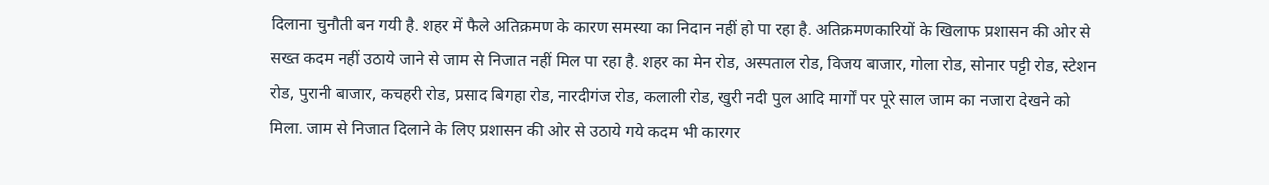दिलाना चुनौती बन गयी है. शहर में फैले अतिक्रमण के कारण समस्या का निदान नहीं हो पा रहा है. अतिक्रमणकारियों के खिलाफ प्रशासन की ओर से सख्त कदम नहीं उठाये जाने से जाम से निजात नहीं मिल पा रहा है. शहर का मेन रोड, अस्पताल रोड, विजय बाजार, गोला रोड, सोनार पट्टी रोड, स्टेशन रोड, पुरानी बाजार, कचहरी रोड, प्रसाद बिगहा रोड, नारदीगंज रोड, कलाली रोड, खुरी नदी पुल आदि मार्गों पर पूरे साल जाम का नजारा देखने को मिला. जाम से निजात दिलाने के लिए प्रशासन की ओर से उठाये गये कदम भी कारगर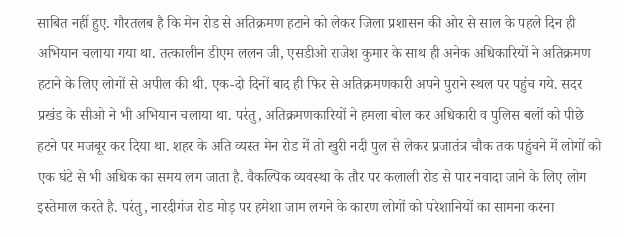साबित नहीं हुए. गौरतलब है कि मेन रोड से अतिक्रमण हटाने को लेकर जिला प्रशासन की ओर से साल के पहले दिन ही अभियान चलाया गया था. तत्कालीन डीएम ललन जी, एसडीओ राजेश कुमार के साथ ही अनेक अधिकारियों ने अतिक्रमण हटाने के लिए लोगों से अपील की थी. एक-दो दिनों बाद ही फिर से अतिक्रमणकारी अपने पुराने स्थल पर पहुंच गये. सदर प्रखंड के सीओ ने भी अभियान चलाया था. परंतु, अतिक्रमणकारियों ने हमला बोल कर अधिकारी व पुलिस बलों को पीछे हटने पर मजबूर कर दिया था. शहर के अति व्यस्त मेन रोड में तो खुरी नदी पुल से लेकर प्रजातंत्र चौक तक पहुंचने में लोगों को एक घंटे से भी अधिक का समय लग जाता है. वैकल्पिक व्यवस्था के तौर पर कलाली रोड से पार नवादा जाने के लिए लोग इस्तेमाल करते है. परंतु, नारदीगंज रोड मोड़ पर हमेशा जाम लगने के कारण लोगों को परेशानियों का सामना करना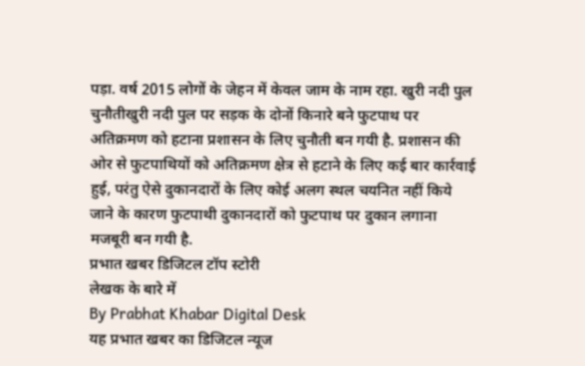पड़ा. वर्ष 2015 लोगों के जेहन में केवल जाम के नाम रहा. खुरी नदी पुल चुनौतीखुरी नदी पुल पर सड़क के दोनों किनारे बने फुटपाथ पर अतिक्रमण को हटाना प्रशासन के लिए चुनौती बन गयी है. प्रशासन की ओर से फुटपाथियों को अतिक्रमण क्षेत्र से हटाने के लिए कई बार कार्रवाई हुई, परंतु ऐसे दुकानदारों के लिए कोई अलग स्थल चयनित नहीं किये जाने के कारण फुटपाथी दुकानदारों को फुटपाथ पर दुकान लगाना मजबूरी बन गयी है.
प्रभात खबर डिजिटल टॉप स्टोरी
लेखक के बारे में
By Prabhat Khabar Digital Desk
यह प्रभात खबर का डिजिटल न्यूज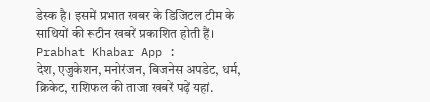डेस्क है। इसमें प्रभात खबर के डिजिटल टीम के साथियों की रूटीन खबरें प्रकाशित होती हैं।
Prabhat Khabar App :
देश, एजुकेशन, मनोरंजन, बिजनेस अपडेट, धर्म, क्रिकेट, राशिफल की ताजा खबरें पढ़ें यहां.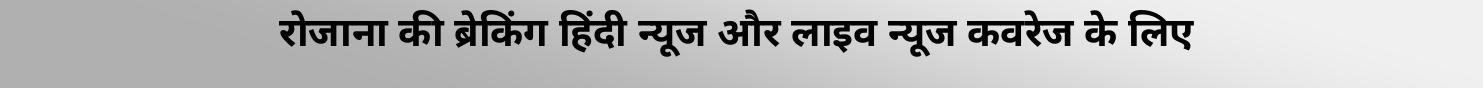रोजाना की ब्रेकिंग हिंदी न्यूज और लाइव न्यूज कवरेज के लिए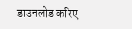डाउनलोड करिए